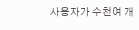사용자가 수천여 개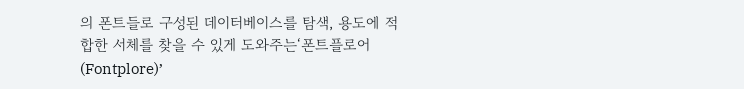의 폰트들로 구성된 데이터베이스를 탐색, 용도에 적합한 서체를 찾을 수 있게 도와주는‘폰트플로어(Fontplore)’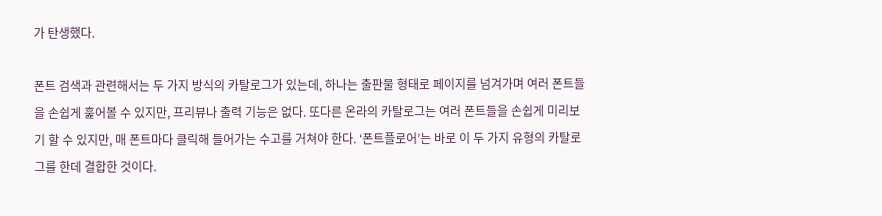가 탄생했다.

폰트 검색과 관련해서는 두 가지 방식의 카탈로그가 있는데, 하나는 출판물 형태로 페이지를 넘겨가며 여러 폰트들을 손쉽게 훑어볼 수 있지만, 프리뷰나 출력 기능은 없다. 또다른 온라의 카탈로그는 여러 폰트들을 손쉽게 미리보기 할 수 있지만, 매 폰트마다 클릭해 들어가는 수고를 거쳐야 한다. ‘폰트플로어’는 바로 이 두 가지 유형의 카탈로그를 한데 결합한 것이다.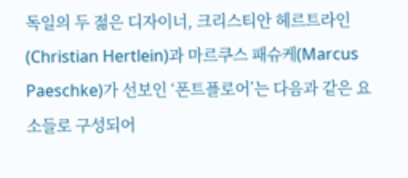독일의 두 젊은 디자이너, 크리스티안 헤르트라인(Christian Hertlein)과 마르쿠스 패슈케(Marcus Paeschke)가 선보인 ‘폰트플로어’는 다음과 같은 요소들로 구성되어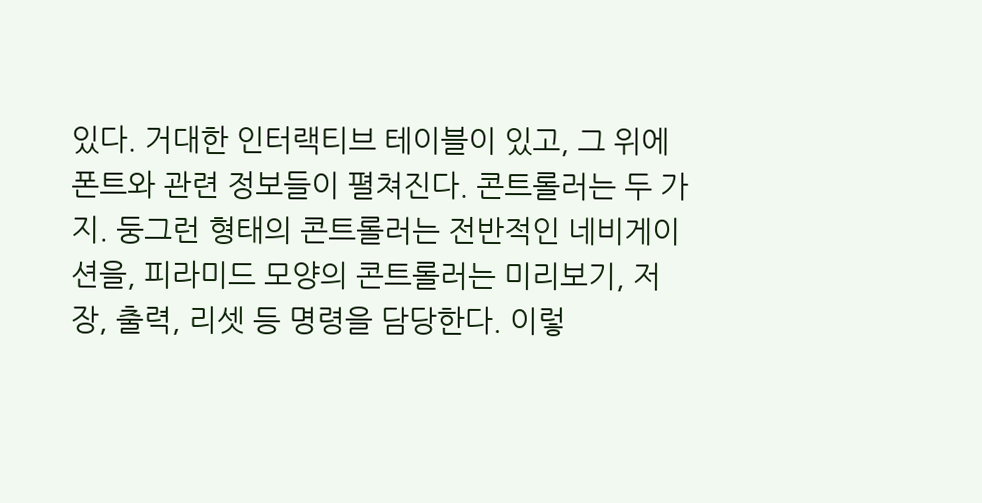있다. 거대한 인터랙티브 테이블이 있고, 그 위에 폰트와 관련 정보들이 펼쳐진다. 콘트롤러는 두 가지. 둥그런 형태의 콘트롤러는 전반적인 네비게이션을, 피라미드 모양의 콘트롤러는 미리보기, 저장, 출력, 리셋 등 명령을 담당한다. 이렇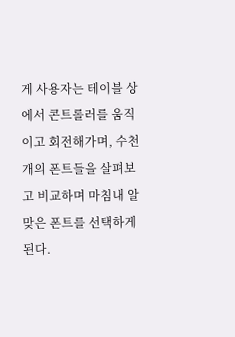게 사용자는 테이블 상에서 콘트롤러를 움직이고 회전해가며, 수천 개의 폰트들을 살펴보고 비교하며 마침내 알맞은 폰트를 선택하게 된다.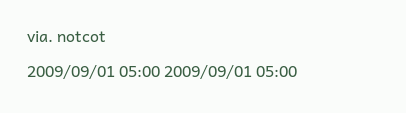via. notcot

2009/09/01 05:00 2009/09/01 05:00